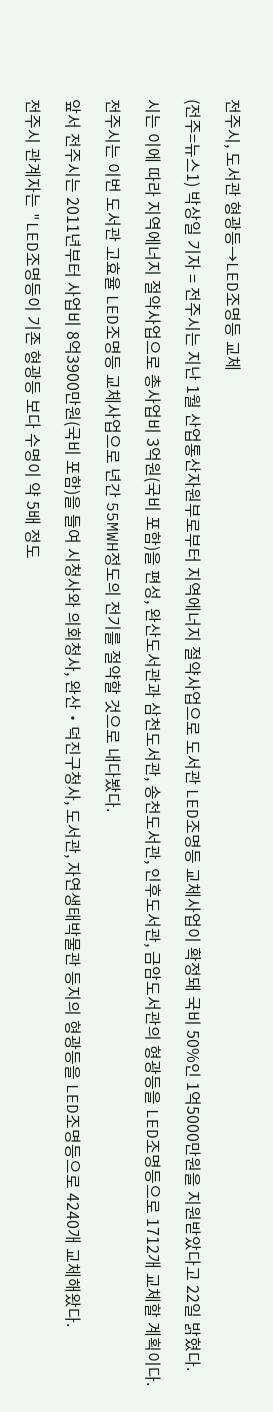전주시, 도서관 형광등→LED조명등 교체

(전주=뉴스1) 박상일 기자 = 전주시는 지난 1월 산업통산자원부로부터 지역에너지 절약사업으로 도서관 LED조명등 교체사업이 확정돼 국비 50%인 1억5000만원을 지원받았다고 22일 밝혔다.

시는 이에 따라 지역에너지 절약사업으로 총사업비 3억원(국비 포함)을 편성, 완산도서관과 삼천도서관, 송천도서관, 인후도서관, 금암도서관의 형광등을 LED조명등으로 1712개 교체할 계획이다.

전주시는 이번 도서관 고효율 LED조명등 교체사업으로 년간 55MWH정도의 전기를 절약할 것으로 내다봤다.

앞서 전주시는 2011년부터 사업비 8억3900만원(국비 포함)을 들여 시청사와 의회청사, 완산・덕진구청사, 도서관, 자연생태박물관 등지의 형광등을 LED조명등으로 4240개 교체해왔다.

전주시 관계자는 "LED조명등이 기존 형광등 보다 수명이 약 5배 정도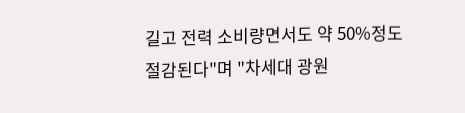길고 전력 소비량면서도 약 50%정도 절감된다"며 "차세대 광원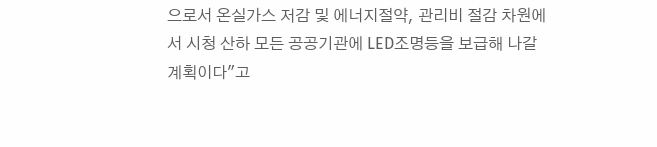으로서 온실가스 저감 및 에너지절약, 관리비 절감 차원에서 시청 산하 모든 공공기관에 LED조명등을 보급해 나갈 계획이다"고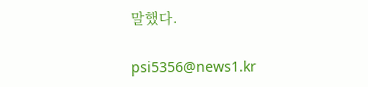말했다.

psi5356@news1.kr